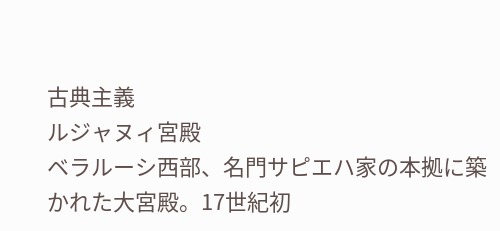古典主義
ルジャヌィ宮殿
ベラルーシ西部、名門サピエハ家の本拠に築かれた大宮殿。17世紀初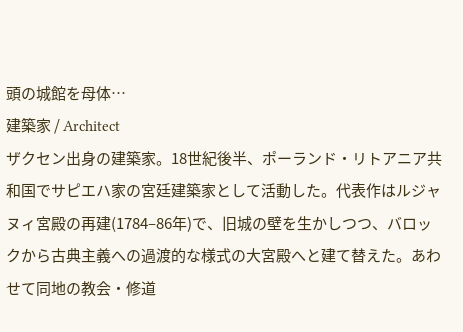頭の城館を母体…
建築家 / Architect
ザクセン出身の建築家。18世紀後半、ポーランド・リトアニア共和国でサピエハ家の宮廷建築家として活動した。代表作はルジャヌィ宮殿の再建(1784–86年)で、旧城の壁を生かしつつ、バロックから古典主義への過渡的な様式の大宮殿へと建て替えた。あわせて同地の教会・修道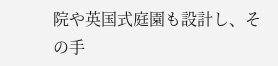院や英国式庭園も設計し、その手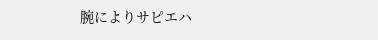腕によりサピエハ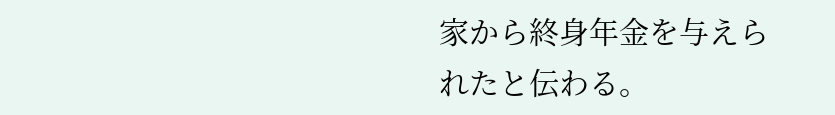家から終身年金を与えられたと伝わる。